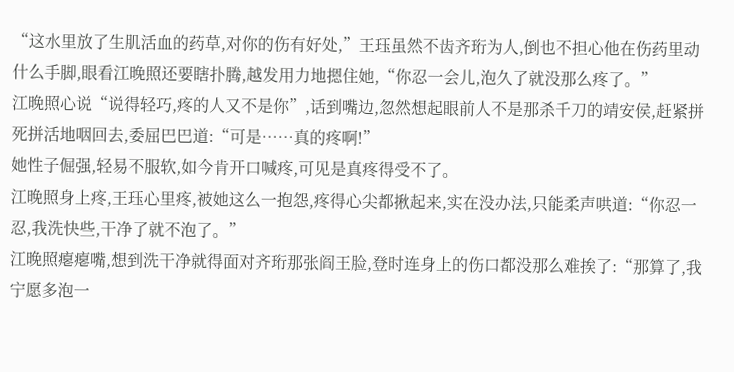“这水里放了生肌活血的药草,对你的伤有好处,”王珏虽然不齿齐珩为人,倒也不担心他在伤药里动什么手脚,眼看江晚照还要瞎扑腾,越发用力地摁住她,“你忍一会儿,泡久了就没那么疼了。”
江晚照心说“说得轻巧,疼的人又不是你”,话到嘴边,忽然想起眼前人不是那杀千刀的靖安侯,赶紧拼死拼活地咽回去,委屈巴巴道:“可是……真的疼啊!”
她性子倔强,轻易不服软,如今肯开口喊疼,可见是真疼得受不了。
江晚照身上疼,王珏心里疼,被她这么一抱怨,疼得心尖都揪起来,实在没办法,只能柔声哄道:“你忍一忍,我洗快些,干净了就不泡了。”
江晚照瘪瘪嘴,想到洗干净就得面对齐珩那张阎王脸,登时连身上的伤口都没那么难挨了:“那算了,我宁愿多泡一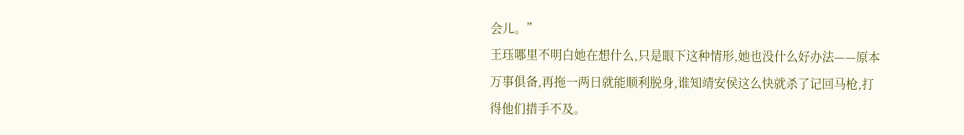会儿。”
王珏哪里不明白她在想什么,只是眼下这种情形,她也没什么好办法——原本万事俱备,再拖一两日就能顺利脱身,谁知靖安侯这么快就杀了记回马枪,打得他们措手不及。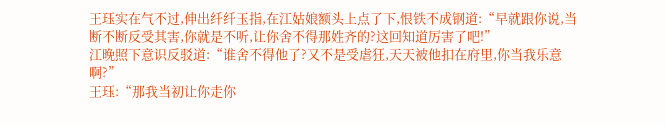王珏实在气不过,伸出纤纤玉指,在江姑娘额头上点了下,恨铁不成钢道:“早就跟你说,当断不断反受其害,你就是不听,让你舍不得那姓齐的?这回知道厉害了吧!”
江晚照下意识反驳道:“谁舍不得他了?又不是受虐狂,天天被他扣在府里,你当我乐意啊?”
王珏:“那我当初让你走你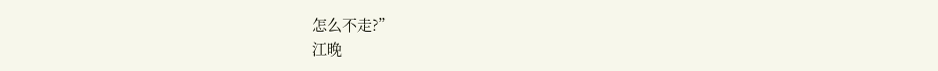怎么不走?”
江晚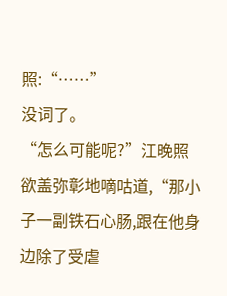照:“……”
没词了。
“怎么可能呢?”江晚照欲盖弥彰地嘀咕道,“那小子一副铁石心肠,跟在他身边除了受虐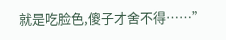就是吃脸色,傻子才舍不得……”